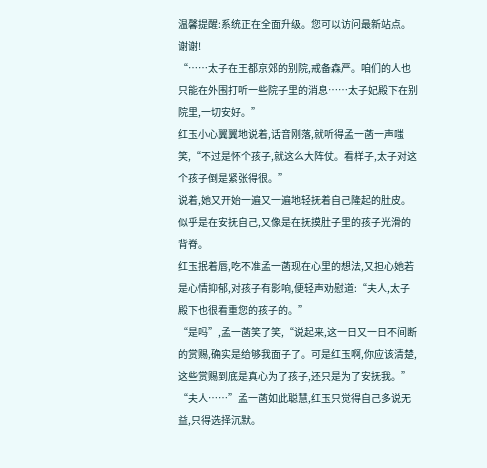温馨提醒:系统正在全面升级。您可以访问最新站点。谢谢!
“……太子在王都京郊的别院,戒备森严。咱们的人也只能在外围打听一些院子里的消息……太子妃殿下在别院里,一切安好。”
红玉小心翼翼地说着,话音刚落,就听得孟一菡一声嗤笑,“不过是怀个孩子,就这么大阵仗。看样子,太子对这个孩子倒是紧张得很。”
说着,她又开始一遍又一遍地轻抚着自己隆起的肚皮。似乎是在安抚自己,又像是在抚摸肚子里的孩子光滑的背脊。
红玉抿着唇,吃不准孟一菡现在心里的想法,又担心她若是心情抑郁,对孩子有影响,便轻声劝慰道:“夫人,太子殿下也很看重您的孩子的。”
“是吗”,孟一菡笑了笑,“说起来,这一日又一日不间断的赏赐,确实是给够我面子了。可是红玉啊,你应该清楚,这些赏赐到底是真心为了孩子,还只是为了安抚我。”
“夫人……”孟一菡如此聪慧,红玉只觉得自己多说无益,只得选择沉默。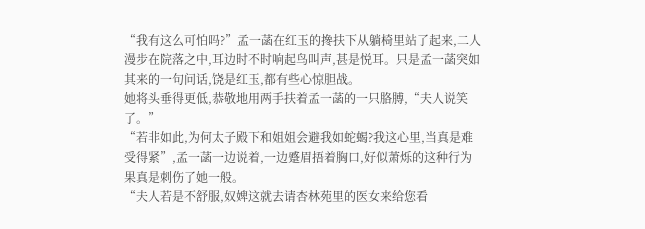“我有这么可怕吗?”孟一菡在红玉的搀扶下从躺椅里站了起来,二人漫步在院落之中,耳边时不时响起鸟叫声,甚是悦耳。只是孟一菡突如其来的一句问话,饶是红玉,都有些心惊胆战。
她将头垂得更低,恭敬地用两手扶着孟一菡的一只胳膊,“夫人说笑了。”
“若非如此,为何太子殿下和姐姐会避我如蛇蝎?我这心里,当真是难受得紧”,孟一菡一边说着,一边蹙眉捂着胸口,好似萧烁的这种行为果真是刺伤了她一般。
“夫人若是不舒服,奴婢这就去请杏林苑里的医女来给您看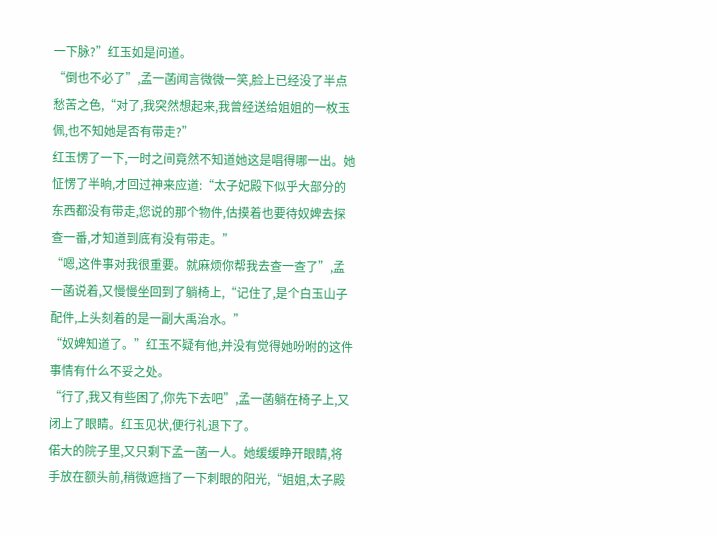一下脉?”红玉如是问道。
“倒也不必了”,孟一菡闻言微微一笑,脸上已经没了半点愁苦之色,“对了,我突然想起来,我曾经送给姐姐的一枚玉佩,也不知她是否有带走?”
红玉愣了一下,一时之间竟然不知道她这是唱得哪一出。她怔愣了半晌,才回过神来应道:“太子妃殿下似乎大部分的东西都没有带走,您说的那个物件,估摸着也要待奴婢去探查一番,才知道到底有没有带走。”
“嗯,这件事对我很重要。就麻烦你帮我去查一查了”,孟一菡说着,又慢慢坐回到了躺椅上,“记住了,是个白玉山子配件,上头刻着的是一副大禹治水。”
“奴婢知道了。”红玉不疑有他,并没有觉得她吩咐的这件事情有什么不妥之处。
“行了,我又有些困了,你先下去吧”,孟一菡躺在椅子上,又闭上了眼睛。红玉见状,便行礼退下了。
偌大的院子里,又只剩下孟一菡一人。她缓缓睁开眼睛,将手放在额头前,稍微遮挡了一下刺眼的阳光,“姐姐,太子殿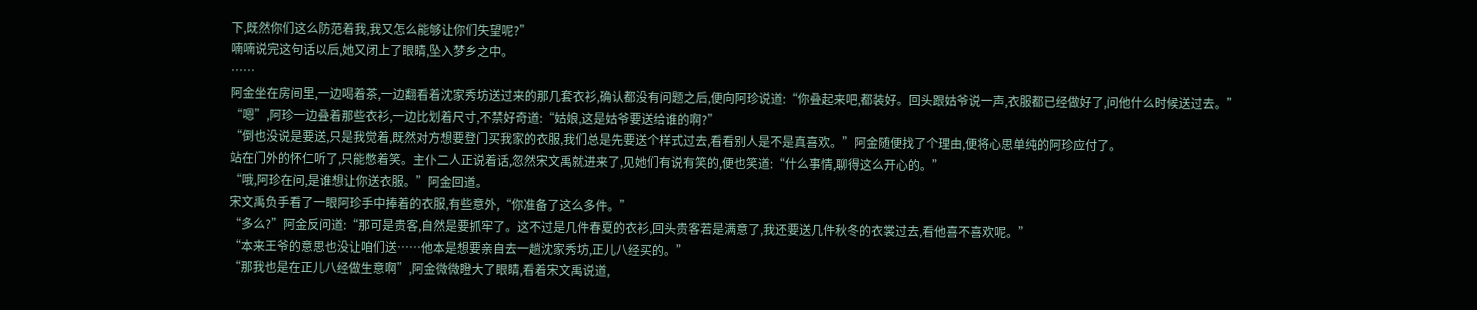下,既然你们这么防范着我,我又怎么能够让你们失望呢?”
喃喃说完这句话以后,她又闭上了眼睛,坠入梦乡之中。
……
阿金坐在房间里,一边喝着茶,一边翻看着沈家秀坊送过来的那几套衣衫,确认都没有问题之后,便向阿珍说道:“你叠起来吧,都装好。回头跟姑爷说一声,衣服都已经做好了,问他什么时候送过去。”
“嗯”,阿珍一边叠着那些衣衫,一边比划着尺寸,不禁好奇道:“姑娘,这是姑爷要送给谁的啊?”
“倒也没说是要送,只是我觉着,既然对方想要登门买我家的衣服,我们总是先要送个样式过去,看看别人是不是真喜欢。”阿金随便找了个理由,便将心思单纯的阿珍应付了。
站在门外的怀仁听了,只能憋着笑。主仆二人正说着话,忽然宋文禹就进来了,见她们有说有笑的,便也笑道:“什么事情,聊得这么开心的。”
“哦,阿珍在问,是谁想让你送衣服。”阿金回道。
宋文禹负手看了一眼阿珍手中捧着的衣服,有些意外,“你准备了这么多件。”
“多么?”阿金反问道:“那可是贵客,自然是要抓牢了。这不过是几件春夏的衣衫,回头贵客若是满意了,我还要送几件秋冬的衣裳过去,看他喜不喜欢呢。”
“本来王爷的意思也没让咱们送……他本是想要亲自去一趟沈家秀坊,正儿八经买的。”
“那我也是在正儿八经做生意啊”,阿金微微瞪大了眼睛,看着宋文禹说道,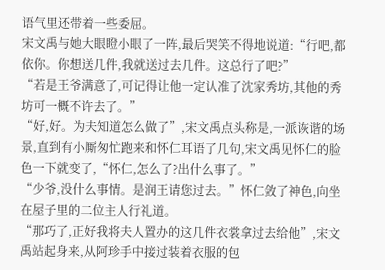语气里还带着一些委屈。
宋文禹与她大眼瞪小眼了一阵,最后哭笑不得地说道:“行吧,都依你。你想送几件,我就送过去几件。这总行了吧?”
“若是王爷满意了,可记得让他一定认准了沈家秀坊,其他的秀坊可一概不许去了。”
“好,好。为夫知道怎么做了”,宋文禹点头称是,一派诙谐的场景,直到有小厮匆忙跑来和怀仁耳语了几句,宋文禹见怀仁的脸色一下就变了,“怀仁,怎么了?出什么事了。”
“少爷,没什么事情。是润王请您过去。”怀仁敛了神色,向坐在屋子里的二位主人行礼道。
“那巧了,正好我将夫人置办的这几件衣裳拿过去给他”,宋文禹站起身来,从阿珍手中接过装着衣服的包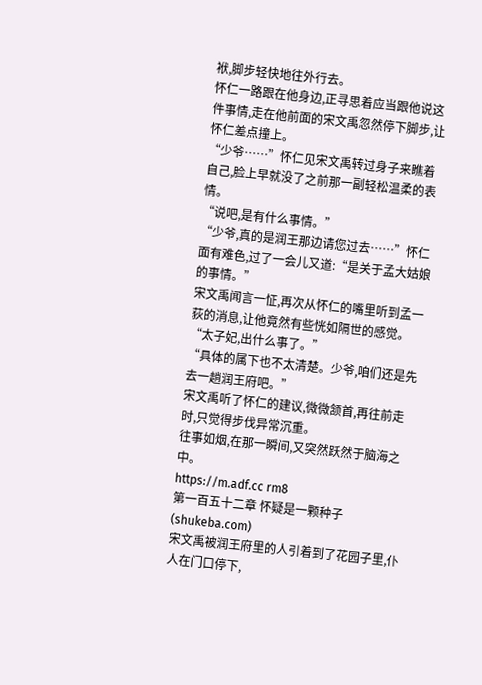袱,脚步轻快地往外行去。
怀仁一路跟在他身边,正寻思着应当跟他说这件事情,走在他前面的宋文禹忽然停下脚步,让怀仁差点撞上。
“少爷……”怀仁见宋文禹转过身子来瞧着自己,脸上早就没了之前那一副轻松温柔的表情。
“说吧,是有什么事情。”
“少爷,真的是润王那边请您过去……”怀仁面有难色,过了一会儿又道:“是关于孟大姑娘的事情。”
宋文禹闻言一怔,再次从怀仁的嘴里听到孟一荻的消息,让他竟然有些恍如隔世的感觉。
“太子妃,出什么事了。”
“具体的属下也不太清楚。少爷,咱们还是先去一趟润王府吧。”
宋文禹听了怀仁的建议,微微颔首,再往前走时,只觉得步伐异常沉重。
往事如烟,在那一瞬间,又突然跃然于脑海之中。
https://m.adf.cc rm8
第一百五十二章 怀疑是一颗种子(shukeba.com)
宋文禹被润王府里的人引着到了花园子里,仆人在门口停下,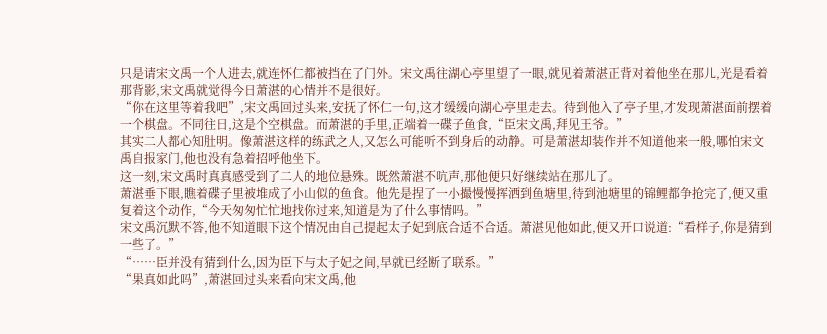只是请宋文禹一个人进去,就连怀仁都被挡在了门外。宋文禹往湖心亭里望了一眼,就见着萧湛正背对着他坐在那儿,光是看着那背影,宋文禹就觉得今日萧湛的心情并不是很好。
“你在这里等着我吧”,宋文禹回过头来,安抚了怀仁一句,这才缓缓向湖心亭里走去。待到他入了亭子里,才发现萧湛面前摆着一个棋盘。不同往日,这是个空棋盘。而萧湛的手里,正端着一碟子鱼食,“臣宋文禹,拜见王爷。”
其实二人都心知肚明。像萧湛这样的练武之人,又怎么可能听不到身后的动静。可是萧湛却装作并不知道他来一般,哪怕宋文禹自报家门,他也没有急着招呼他坐下。
这一刻,宋文禹时真真感受到了二人的地位悬殊。既然萧湛不吭声,那他便只好继续站在那儿了。
萧湛垂下眼,瞧着碟子里被堆成了小山似的鱼食。他先是捏了一小撮慢慢挥洒到鱼塘里,待到池塘里的锦鲤都争抢完了,便又重复着这个动作,“今天匆匆忙忙地找你过来,知道是为了什么事情吗。”
宋文禹沉默不答,他不知道眼下这个情况由自己提起太子妃到底合适不合适。萧湛见他如此,便又开口说道:“看样子,你是猜到一些了。”
“……臣并没有猜到什么,因为臣下与太子妃之间,早就已经断了联系。”
“果真如此吗”,萧湛回过头来看向宋文禹,他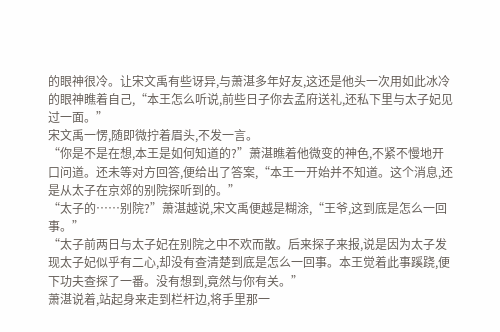的眼神很冷。让宋文禹有些讶异,与萧湛多年好友,这还是他头一次用如此冰冷的眼神瞧着自己,“本王怎么听说,前些日子你去孟府送礼,还私下里与太子妃见过一面。”
宋文禹一愣,随即微拧着眉头,不发一言。
“你是不是在想,本王是如何知道的?”萧湛瞧着他微变的神色,不紧不慢地开口问道。还未等对方回答,便给出了答案,“本王一开始并不知道。这个消息,还是从太子在京郊的别院探听到的。”
“太子的……别院?”萧湛越说,宋文禹便越是糊涂,“王爷,这到底是怎么一回事。”
“太子前两日与太子妃在别院之中不欢而散。后来探子来报,说是因为太子发现太子妃似乎有二心,却没有查清楚到底是怎么一回事。本王觉着此事蹊跷,便下功夫查探了一番。没有想到,竟然与你有关。”
萧湛说着,站起身来走到栏杆边,将手里那一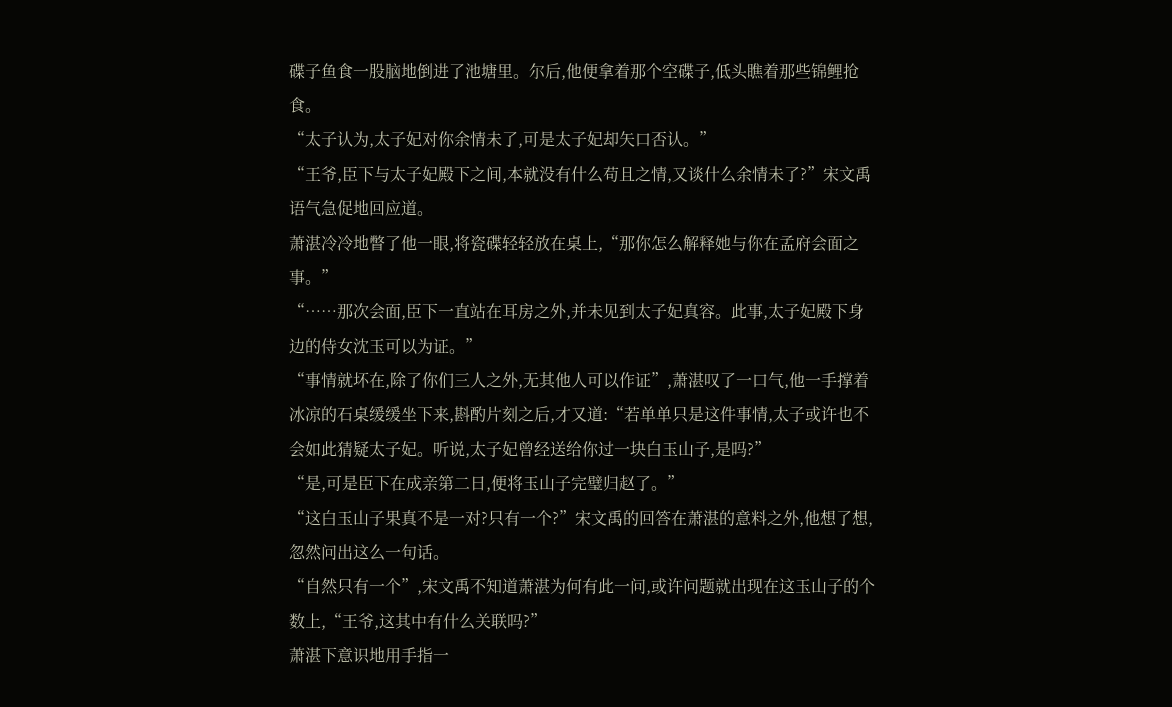碟子鱼食一股脑地倒进了池塘里。尔后,他便拿着那个空碟子,低头瞧着那些锦鲤抢食。
“太子认为,太子妃对你余情未了,可是太子妃却矢口否认。”
“王爷,臣下与太子妃殿下之间,本就没有什么苟且之情,又谈什么余情未了?”宋文禹语气急促地回应道。
萧湛冷冷地瞥了他一眼,将瓷碟轻轻放在桌上,“那你怎么解释她与你在孟府会面之事。”
“……那次会面,臣下一直站在耳房之外,并未见到太子妃真容。此事,太子妃殿下身边的侍女沈玉可以为证。”
“事情就坏在,除了你们三人之外,无其他人可以作证”,萧湛叹了一口气,他一手撑着冰凉的石桌缓缓坐下来,斟酌片刻之后,才又道:“若单单只是这件事情,太子或许也不会如此猜疑太子妃。听说,太子妃曾经送给你过一块白玉山子,是吗?”
“是,可是臣下在成亲第二日,便将玉山子完璧归赵了。”
“这白玉山子果真不是一对?只有一个?”宋文禹的回答在萧湛的意料之外,他想了想,忽然问出这么一句话。
“自然只有一个”,宋文禹不知道萧湛为何有此一问,或许问题就出现在这玉山子的个数上,“王爷,这其中有什么关联吗?”
萧湛下意识地用手指一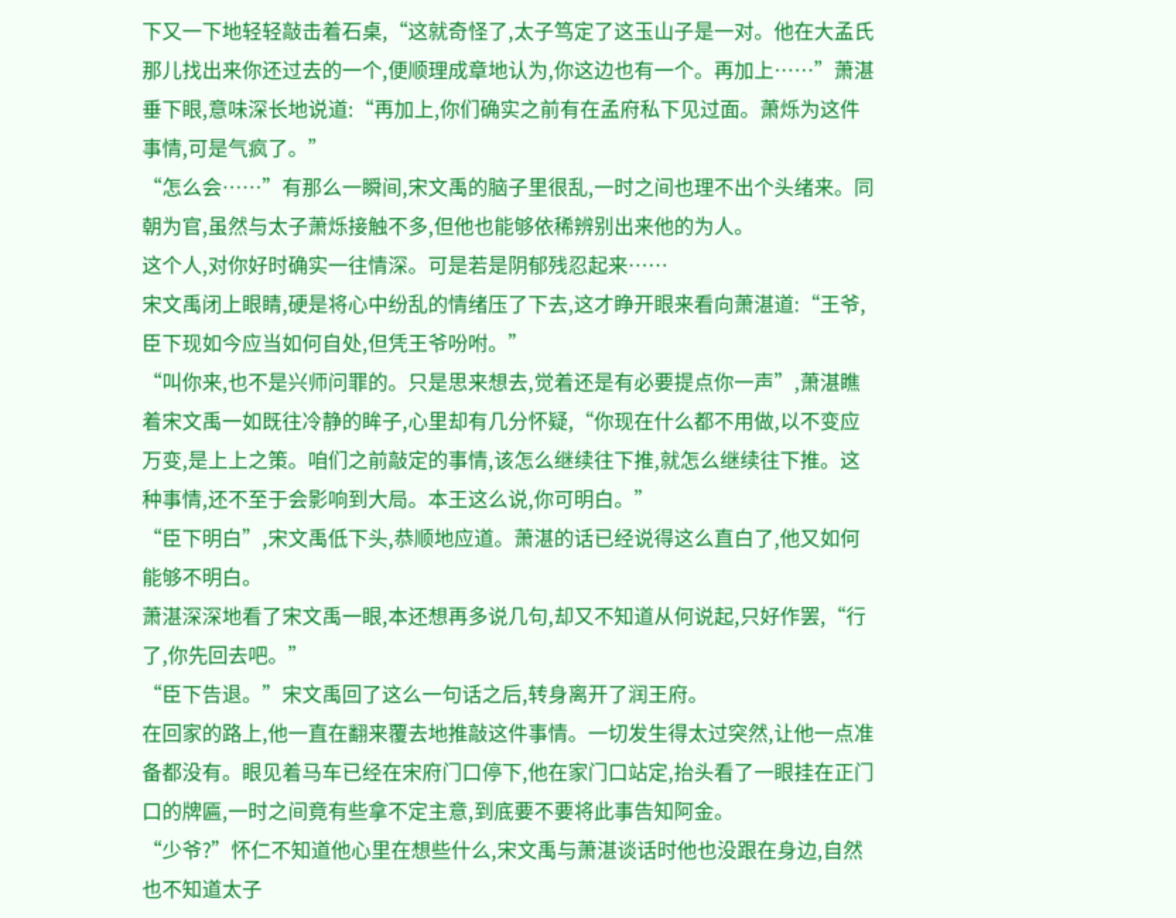下又一下地轻轻敲击着石桌,“这就奇怪了,太子笃定了这玉山子是一对。他在大孟氏那儿找出来你还过去的一个,便顺理成章地认为,你这边也有一个。再加上……”萧湛垂下眼,意味深长地说道:“再加上,你们确实之前有在孟府私下见过面。萧烁为这件事情,可是气疯了。”
“怎么会……”有那么一瞬间,宋文禹的脑子里很乱,一时之间也理不出个头绪来。同朝为官,虽然与太子萧烁接触不多,但他也能够依稀辨别出来他的为人。
这个人,对你好时确实一往情深。可是若是阴郁残忍起来……
宋文禹闭上眼睛,硬是将心中纷乱的情绪压了下去,这才睁开眼来看向萧湛道:“王爷,臣下现如今应当如何自处,但凭王爷吩咐。”
“叫你来,也不是兴师问罪的。只是思来想去,觉着还是有必要提点你一声”,萧湛瞧着宋文禹一如既往冷静的眸子,心里却有几分怀疑,“你现在什么都不用做,以不变应万变,是上上之策。咱们之前敲定的事情,该怎么继续往下推,就怎么继续往下推。这种事情,还不至于会影响到大局。本王这么说,你可明白。”
“臣下明白”,宋文禹低下头,恭顺地应道。萧湛的话已经说得这么直白了,他又如何能够不明白。
萧湛深深地看了宋文禹一眼,本还想再多说几句,却又不知道从何说起,只好作罢,“行了,你先回去吧。”
“臣下告退。”宋文禹回了这么一句话之后,转身离开了润王府。
在回家的路上,他一直在翻来覆去地推敲这件事情。一切发生得太过突然,让他一点准备都没有。眼见着马车已经在宋府门口停下,他在家门口站定,抬头看了一眼挂在正门口的牌匾,一时之间竟有些拿不定主意,到底要不要将此事告知阿金。
“少爷?”怀仁不知道他心里在想些什么,宋文禹与萧湛谈话时他也没跟在身边,自然也不知道太子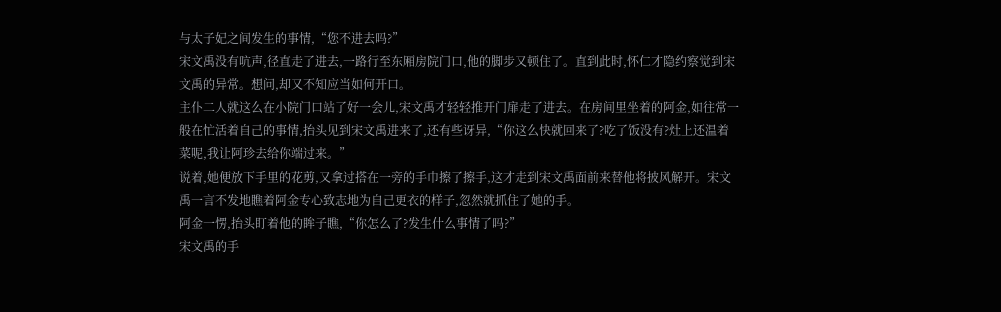与太子妃之间发生的事情,“您不进去吗?”
宋文禹没有吭声,径直走了进去,一路行至东厢房院门口,他的脚步又顿住了。直到此时,怀仁才隐约察觉到宋文禹的异常。想问,却又不知应当如何开口。
主仆二人就这么在小院门口站了好一会儿,宋文禹才轻轻推开门扉走了进去。在房间里坐着的阿金,如往常一般在忙活着自己的事情,抬头见到宋文禹进来了,还有些讶异,“你这么快就回来了?吃了饭没有?灶上还温着菜呢,我让阿珍去给你端过来。”
说着,她便放下手里的花剪,又拿过搭在一旁的手巾擦了擦手,这才走到宋文禹面前来替他将披风解开。宋文禹一言不发地瞧着阿金专心致志地为自己更衣的样子,忽然就抓住了她的手。
阿金一愣,抬头盯着他的眸子瞧,“你怎么了?发生什么事情了吗?”
宋文禹的手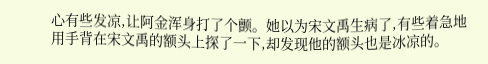心有些发凉,让阿金浑身打了个颤。她以为宋文禹生病了,有些着急地用手背在宋文禹的额头上探了一下,却发现他的额头也是冰凉的。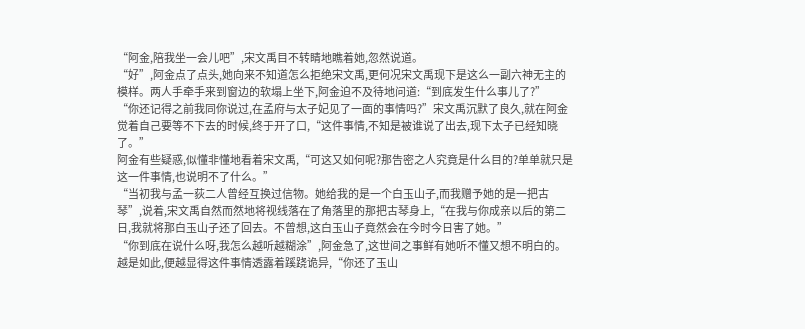“阿金,陪我坐一会儿吧”,宋文禹目不转睛地瞧着她,忽然说道。
“好”,阿金点了点头,她向来不知道怎么拒绝宋文禹,更何况宋文禹现下是这么一副六神无主的模样。两人手牵手来到窗边的软塌上坐下,阿金迫不及待地问道:“到底发生什么事儿了?”
“你还记得之前我同你说过,在孟府与太子妃见了一面的事情吗?”宋文禹沉默了良久,就在阿金觉着自己要等不下去的时候,终于开了口,“这件事情,不知是被谁说了出去,现下太子已经知晓了。”
阿金有些疑惑,似懂非懂地看着宋文禹,“可这又如何呢?那告密之人究竟是什么目的?单单就只是这一件事情,也说明不了什么。”
“当初我与孟一荻二人曾经互换过信物。她给我的是一个白玉山子,而我赠予她的是一把古琴”,说着,宋文禹自然而然地将视线落在了角落里的那把古琴身上,“在我与你成亲以后的第二日,我就将那白玉山子还了回去。不曾想,这白玉山子竟然会在今时今日害了她。”
“你到底在说什么呀,我怎么越听越糊涂”,阿金急了,这世间之事鲜有她听不懂又想不明白的。越是如此,便越显得这件事情透露着蹊跷诡异,“你还了玉山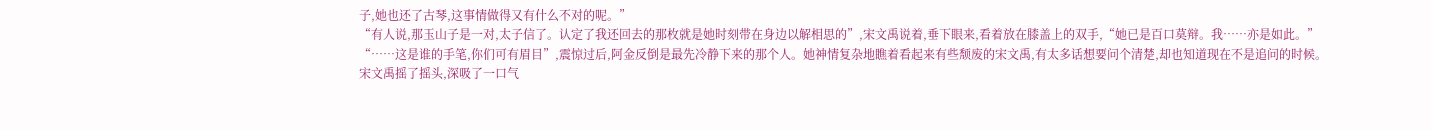子,她也还了古琴,这事情做得又有什么不对的呢。”
“有人说,那玉山子是一对,太子信了。认定了我还回去的那枚就是她时刻带在身边以解相思的”,宋文禹说着,垂下眼来,看着放在膝盖上的双手,“她已是百口莫辩。我……亦是如此。”
“……这是谁的手笔,你们可有眉目”,震惊过后,阿金反倒是最先冷静下来的那个人。她神情复杂地瞧着看起来有些颓废的宋文禹,有太多话想要问个清楚,却也知道现在不是追问的时候。
宋文禹摇了摇头,深吸了一口气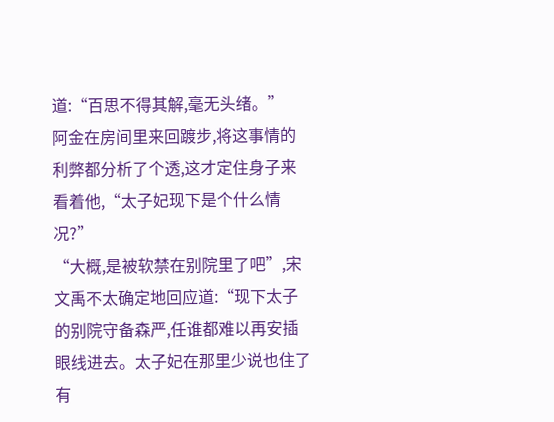道:“百思不得其解,毫无头绪。”
阿金在房间里来回踱步,将这事情的利弊都分析了个透,这才定住身子来看着他,“太子妃现下是个什么情况?”
“大概,是被软禁在别院里了吧”,宋文禹不太确定地回应道:“现下太子的别院守备森严,任谁都难以再安插眼线进去。太子妃在那里少说也住了有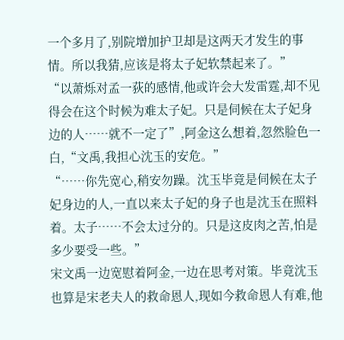一个多月了,别院增加护卫却是这两天才发生的事情。所以我猜,应该是将太子妃软禁起来了。”
“以萧烁对孟一荻的感情,他或许会大发雷霆,却不见得会在这个时候为难太子妃。只是伺候在太子妃身边的人……就不一定了”,阿金这么想着,忽然脸色一白,“文禹,我担心沈玉的安危。”
“……你先宽心,稍安勿躁。沈玉毕竟是伺候在太子妃身边的人,一直以来太子妃的身子也是沈玉在照料着。太子……不会太过分的。只是这皮肉之苦,怕是多少要受一些。”
宋文禹一边宽慰着阿金,一边在思考对策。毕竟沈玉也算是宋老夫人的救命恩人,现如今救命恩人有难,他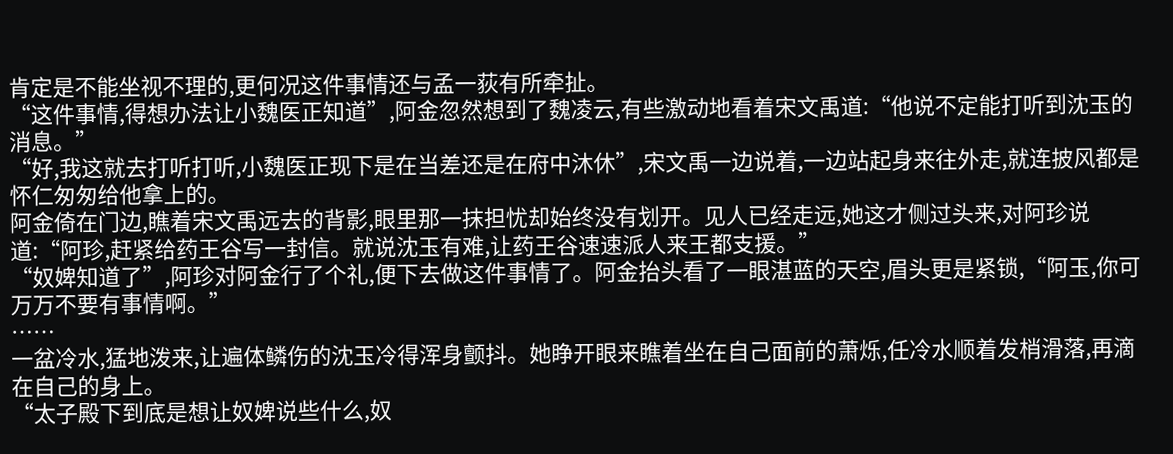肯定是不能坐视不理的,更何况这件事情还与孟一荻有所牵扯。
“这件事情,得想办法让小魏医正知道”,阿金忽然想到了魏凌云,有些激动地看着宋文禹道:“他说不定能打听到沈玉的消息。”
“好,我这就去打听打听,小魏医正现下是在当差还是在府中沐休”,宋文禹一边说着,一边站起身来往外走,就连披风都是怀仁匆匆给他拿上的。
阿金倚在门边,瞧着宋文禹远去的背影,眼里那一抹担忧却始终没有划开。见人已经走远,她这才侧过头来,对阿珍说道:“阿珍,赶紧给药王谷写一封信。就说沈玉有难,让药王谷速速派人来王都支援。”
“奴婢知道了”,阿珍对阿金行了个礼,便下去做这件事情了。阿金抬头看了一眼湛蓝的天空,眉头更是紧锁,“阿玉,你可万万不要有事情啊。”
……
一盆冷水,猛地泼来,让遍体鳞伤的沈玉冷得浑身颤抖。她睁开眼来瞧着坐在自己面前的萧烁,任冷水顺着发梢滑落,再滴在自己的身上。
“太子殿下到底是想让奴婢说些什么,奴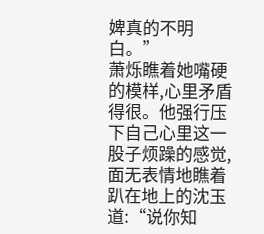婢真的不明白。”
萧烁瞧着她嘴硬的模样,心里矛盾得很。他强行压下自己心里这一股子烦躁的感觉,面无表情地瞧着趴在地上的沈玉道:“说你知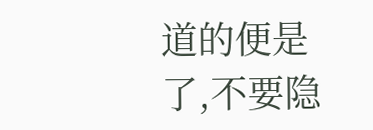道的便是了,不要隐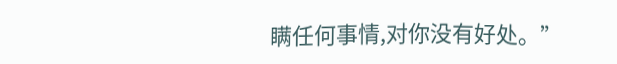瞒任何事情,对你没有好处。”